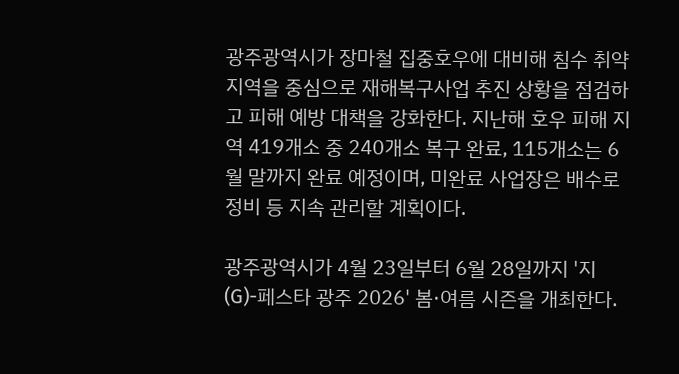광주광역시가 장마철 집중호우에 대비해 침수 취약지역을 중심으로 재해복구사업 추진 상황을 점검하고 피해 예방 대책을 강화한다. 지난해 호우 피해 지역 419개소 중 240개소 복구 완료, 115개소는 6월 말까지 완료 예정이며, 미완료 사업장은 배수로 정비 등 지속 관리할 계획이다.

광주광역시가 4월 23일부터 6월 28일까지 '지(G)-페스타 광주 2026' 봄·여름 시즌을 개최한다.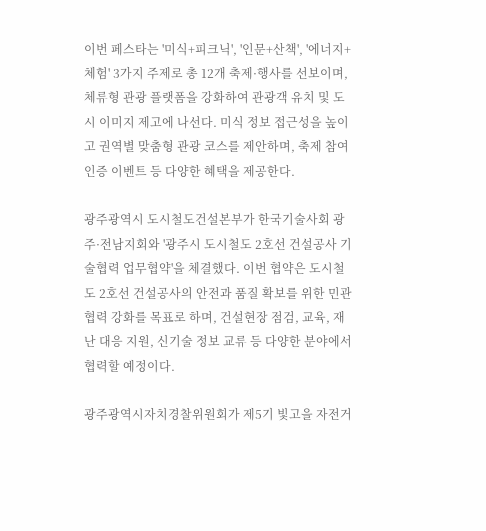이번 페스타는 '미식+피크닉', '인문+산책', '에너지+체험' 3가지 주제로 총 12개 축제·행사를 선보이며, 체류형 관광 플랫폼을 강화하여 관광객 유치 및 도시 이미지 제고에 나선다. 미식 정보 접근성을 높이고 권역별 맞춤형 관광 코스를 제안하며, 축제 참여 인증 이벤트 등 다양한 혜택을 제공한다.

광주광역시 도시철도건설본부가 한국기술사회 광주·전남지회와 '광주시 도시철도 2호선 건설공사 기술협력 업무협약'을 체결했다. 이번 협약은 도시철도 2호선 건설공사의 안전과 품질 확보를 위한 민관 협력 강화를 목표로 하며, 건설현장 점검, 교육, 재난 대응 지원, 신기술 정보 교류 등 다양한 분야에서 협력할 예정이다.

광주광역시자치경찰위원회가 제5기 빛고을 자전거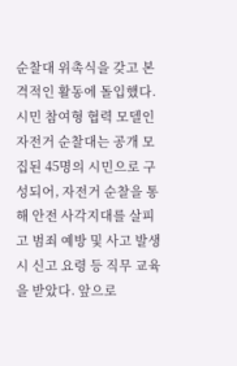순찰대 위촉식을 갖고 본격적인 활동에 돌입했다. 시민 참여형 협력 모델인 자전거 순찰대는 공개 모집된 45명의 시민으로 구성되어, 자전거 순찰을 통해 안전 사각지대를 살피고 범죄 예방 및 사고 발생 시 신고 요령 등 직무 교육을 받았다. 앞으로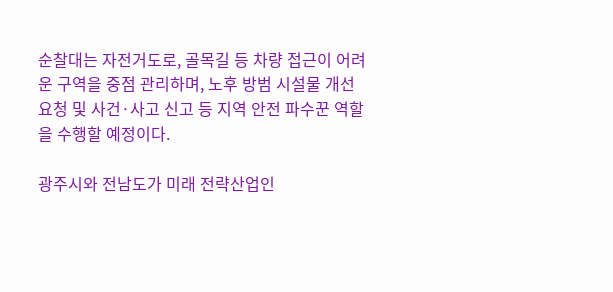순찰대는 자전거도로, 골목길 등 차량 접근이 어려운 구역을 중점 관리하며, 노후 방범 시설물 개선 요청 및 사건·사고 신고 등 지역 안전 파수꾼 역할을 수행할 예정이다.

광주시와 전남도가 미래 전략산업인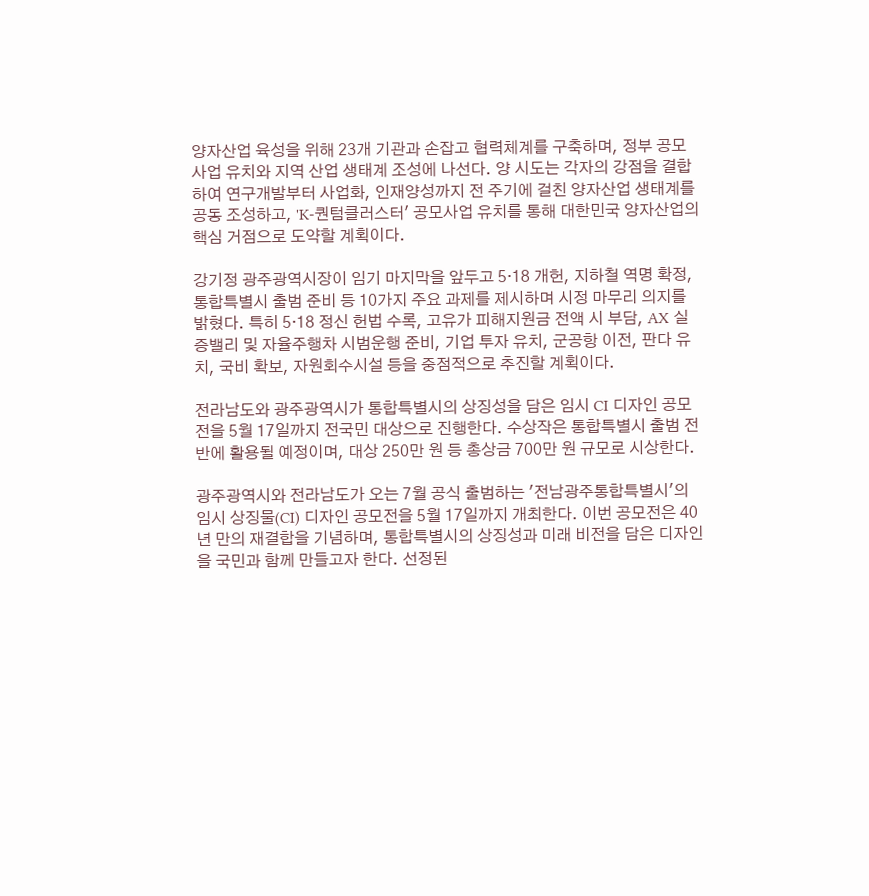양자산업 육성을 위해 23개 기관과 손잡고 협력체계를 구축하며, 정부 공모사업 유치와 지역 산업 생태계 조성에 나선다. 양 시도는 각자의 강점을 결합하여 연구개발부터 사업화, 인재양성까지 전 주기에 걸친 양자산업 생태계를 공동 조성하고, 'K-퀀텀클러스터' 공모사업 유치를 통해 대한민국 양자산업의 핵심 거점으로 도약할 계획이다.

강기정 광주광역시장이 임기 마지막을 앞두고 5·18 개헌, 지하철 역명 확정, 통합특별시 출범 준비 등 10가지 주요 과제를 제시하며 시정 마무리 의지를 밝혔다. 특히 5·18 정신 헌법 수록, 고유가 피해지원금 전액 시 부담, AX 실증밸리 및 자율주행차 시범운행 준비, 기업 투자 유치, 군공항 이전, 판다 유치, 국비 확보, 자원회수시설 등을 중점적으로 추진할 계획이다.

전라남도와 광주광역시가 통합특별시의 상징성을 담은 임시 CI 디자인 공모전을 5월 17일까지 전국민 대상으로 진행한다. 수상작은 통합특별시 출범 전반에 활용될 예정이며, 대상 250만 원 등 총상금 700만 원 규모로 시상한다.

광주광역시와 전라남도가 오는 7월 공식 출범하는 '전남광주통합특별시'의 임시 상징물(CI) 디자인 공모전을 5월 17일까지 개최한다. 이번 공모전은 40년 만의 재결합을 기념하며, 통합특별시의 상징성과 미래 비전을 담은 디자인을 국민과 함께 만들고자 한다. 선정된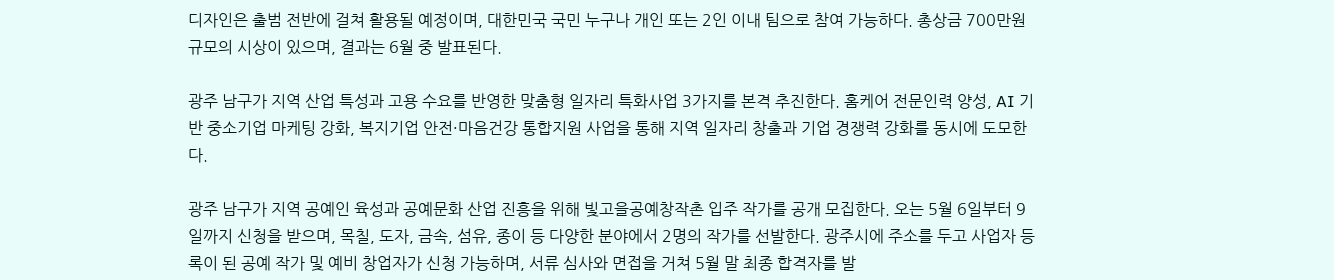디자인은 출범 전반에 걸쳐 활용될 예정이며, 대한민국 국민 누구나 개인 또는 2인 이내 팀으로 참여 가능하다. 총상금 700만원 규모의 시상이 있으며, 결과는 6월 중 발표된다.

광주 남구가 지역 산업 특성과 고용 수요를 반영한 맞춤형 일자리 특화사업 3가지를 본격 추진한다. 홈케어 전문인력 양성, AI 기반 중소기업 마케팅 강화, 복지기업 안전·마음건강 통합지원 사업을 통해 지역 일자리 창출과 기업 경쟁력 강화를 동시에 도모한다.

광주 남구가 지역 공예인 육성과 공예문화 산업 진흥을 위해 빛고을공예창작촌 입주 작가를 공개 모집한다. 오는 5월 6일부터 9일까지 신청을 받으며, 목칠, 도자, 금속, 섬유, 종이 등 다양한 분야에서 2명의 작가를 선발한다. 광주시에 주소를 두고 사업자 등록이 된 공예 작가 및 예비 창업자가 신청 가능하며, 서류 심사와 면접을 거쳐 5월 말 최종 합격자를 발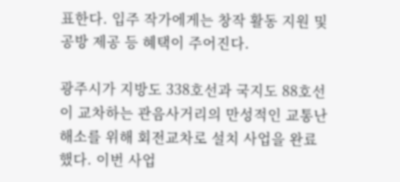표한다. 입주 작가에게는 창작 활동 지원 및 공방 제공 등 혜택이 주어진다.

광주시가 지방도 338호선과 국지도 88호선이 교차하는 관음사거리의 만성적인 교통난 해소를 위해 회전교차로 설치 사업을 완료했다. 이번 사업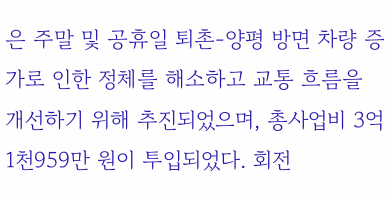은 주말 및 공휴일 퇴촌-양평 방면 차량 증가로 인한 정체를 해소하고 교통 흐름을 개선하기 위해 추진되었으며, 총사업비 3억 1천959만 원이 투입되었다. 회전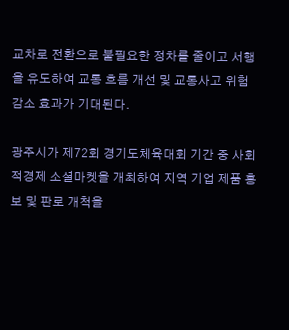교차로 전환으로 불필요한 정차를 줄이고 서행을 유도하여 교통 흐름 개선 및 교통사고 위험 감소 효과가 기대된다.

광주시가 제72회 경기도체육대회 기간 중 사회적경제 소셜마켓을 개최하여 지역 기업 제품 홍보 및 판로 개척을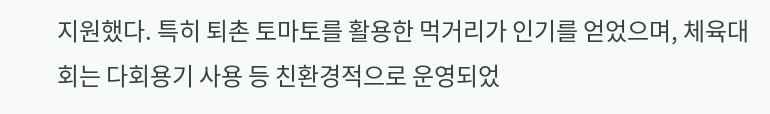지원했다. 특히 퇴촌 토마토를 활용한 먹거리가 인기를 얻었으며, 체육대회는 다회용기 사용 등 친환경적으로 운영되었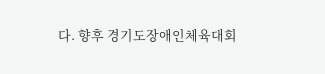다. 향후 경기도장애인체육대회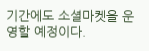기간에도 소셜마켓을 운영할 예정이다.